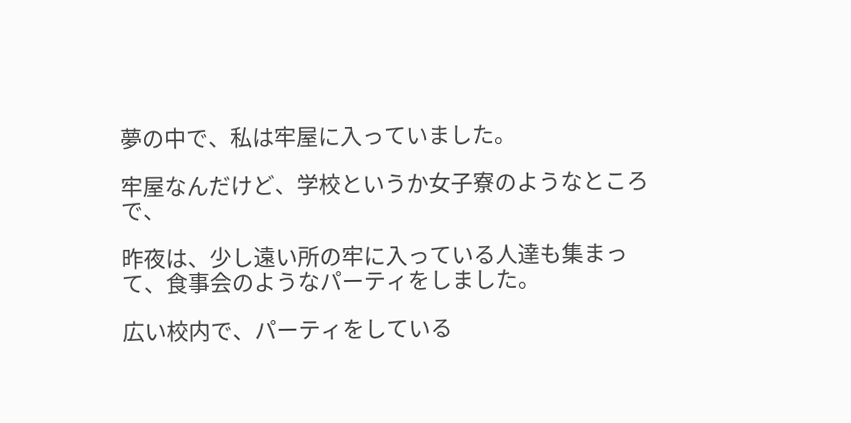夢の中で、私は牢屋に入っていました。

牢屋なんだけど、学校というか女子寮のようなところで、

昨夜は、少し遠い所の牢に入っている人達も集まって、食事会のようなパーティをしました。

広い校内で、パーティをしている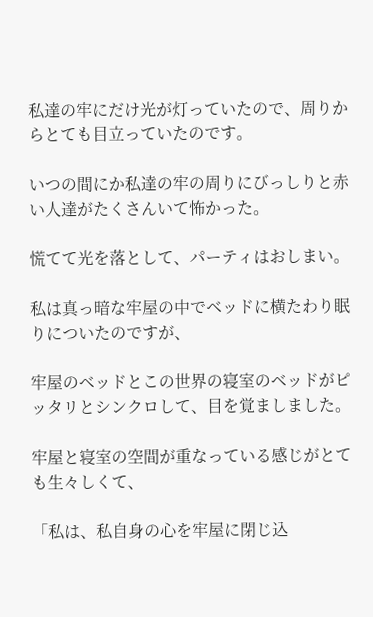私達の牢にだけ光が灯っていたので、周りからとても目立っていたのです。

いつの間にか私達の牢の周りにびっしりと赤い人達がたくさんいて怖かった。

慌てて光を落として、パーティはおしまい。

私は真っ暗な牢屋の中でベッドに横たわり眠りについたのですが、

牢屋のベッドとこの世界の寝室のベッドがピッタリとシンクロして、目を覚ましました。

牢屋と寝室の空間が重なっている感じがとても生々しくて、

「私は、私自身の心を牢屋に閉じ込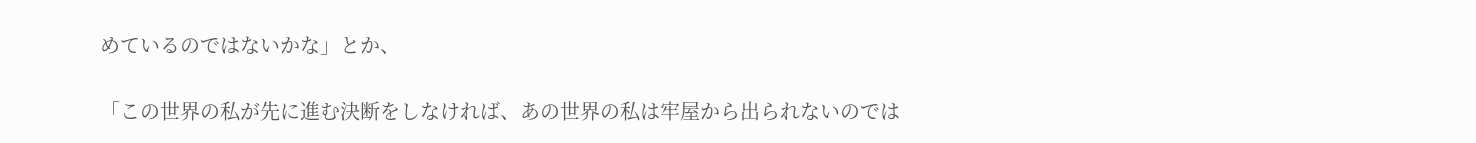めているのではないかな」とか、

「この世界の私が先に進む決断をしなければ、あの世界の私は牢屋から出られないのでは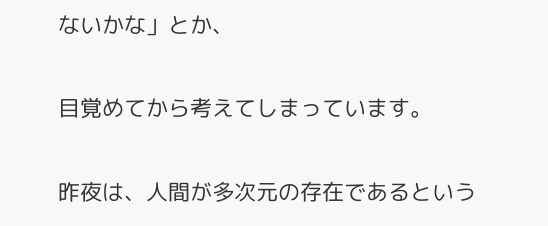ないかな」とか、

目覚めてから考えてしまっています。

昨夜は、人間が多次元の存在であるという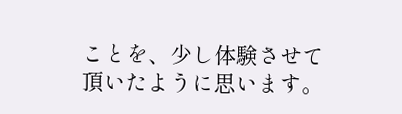ことを、少し体験させて頂いたように思います。